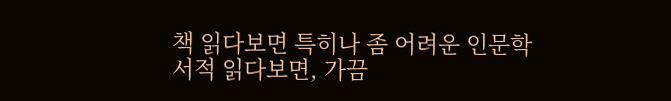책 읽다보면 특히나 좀 어려운 인문학 서적 읽다보면, 가끔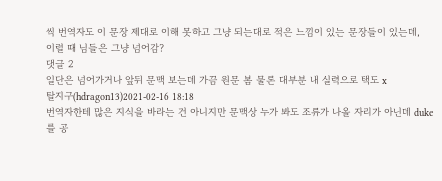씩 번역자도 이 문장 제대로 이해 못하고 그냥 되는대로 적은 느낌이 있는 문장들이 있는데,
이럴 때 님들은 그냥 넘어감?
댓글 2
일단은 넘어가거나 앞뒤 문맥 보는데 가끔 원문 봄 물론 대부분 내 실력으로 택도 x
탈지구(hdragon13)2021-02-16 18:18
번역자한테 많은 지식을 바라는 건 아니지만 문맥상 누가 봐도 조류가 나올 자리가 아닌데 duke를 공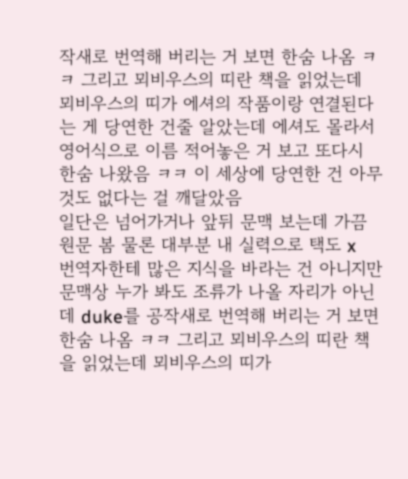작새로 번역해 버리는 거 보면 한숨 나옴 ㅋㅋ 그리고 뫼비우스의 띠란 책을 읽었는데 뫼비우스의 띠가 에셔의 작품이랑 연결된다는 게 당연한 건줄 알았는데 에셔도 몰라서 영어식으로 이름 적어놓은 거 보고 또다시 한숨 나왔음 ㅋㅋ 이 세상에 당연한 건 아무것도 없다는 걸 깨달았음
일단은 넘어가거나 앞뒤 문맥 보는데 가끔 원문 봄 물론 대부분 내 실력으로 택도 x
번역자한테 많은 지식을 바라는 건 아니지만 문맥상 누가 봐도 조류가 나올 자리가 아닌데 duke를 공작새로 번역해 버리는 거 보면 한숨 나옴 ㅋㅋ 그리고 뫼비우스의 띠란 책을 읽었는데 뫼비우스의 띠가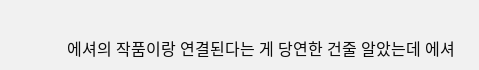에셔의 작품이랑 연결된다는 게 당연한 건줄 알았는데 에셔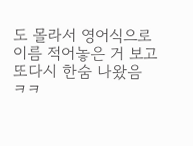도 몰라서 영어식으로 이름 적어놓은 거 보고 또다시 한숨 나왔음 ㅋㅋ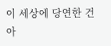이 세상에 당연한 건 아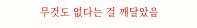무것도 없다는 걸 깨달았음